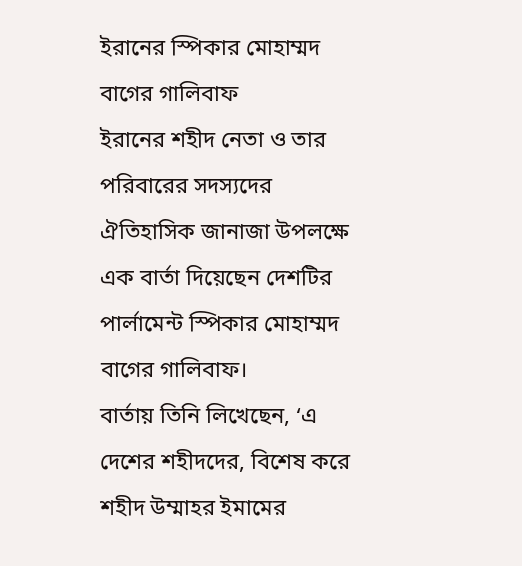ইরানের স্পিকার মোহাম্মদ বাগের গালিবাফ
ইরানের শহীদ নেতা ও তার পরিবারের সদস্যদের ঐতিহাসিক জানাজা উপলক্ষে এক বার্তা দিয়েছেন দেশটির পার্লামেন্ট স্পিকার মোহাম্মদ বাগের গালিবাফ।
বার্তায় তিনি লিখেছেন, ‘এ দেশের শহীদদের, বিশেষ করে শহীদ উম্মাহর ইমামের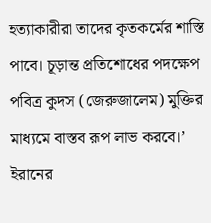হত্যাকারীরা তাদের কৃতকর্মের শাস্তি পাবে। চূড়ান্ত প্রতিশোধের পদক্ষেপ পবিত্র কুদস (জেরুজালেম) মুক্তির মাধ্যমে বাস্তব রূপ লাভ করবে।’
ইরানের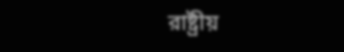রাষ্ট্রীয়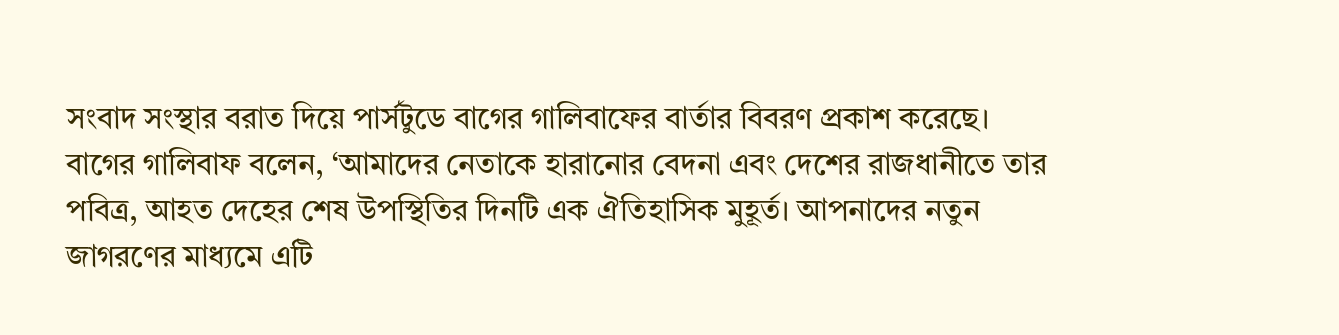সংবাদ সংস্থার বরাত দিয়ে পার্সটুডে বাগের গালিবাফের বার্তার বিবরণ প্রকাশ করেছে।
বাগের গালিবাফ বলেন, ‘আমাদের নেতাকে হারানোর বেদনা এবং দেশের রাজধানীতে তার পবিত্র, আহত দেহের শেষ উপস্থিতির দিনটি এক ঐতিহাসিক মুহূর্ত। আপনাদের নতুন জাগরণের মাধ্যমে এটি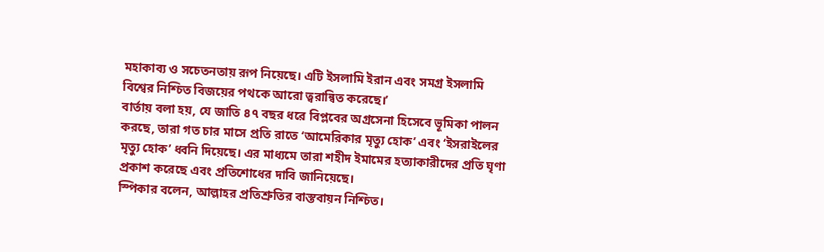মহাকাব্য ও সচেতনতায় রূপ নিয়েছে। এটি ইসলামি ইরান এবং সমগ্র ইসলামি বিশ্বের নিশ্চিত বিজয়ের পথকে আরো ত্বরান্বিত করেছে।’
বার্তায় বলা হয়, যে জাতি ৪৭ বছর ধরে বিপ্লবের অগ্রসেনা হিসেবে ভূমিকা পালন করছে, তারা গত চার মাসে প্রতি রাতে ‘আমেরিকার মৃত্যু হোক’ এবং ‘ইসরাইলের মৃত্যু হোক’ ধ্বনি দিয়েছে। এর মাধ্যমে তারা শহীদ ইমামের হত্যাকারীদের প্রতি ঘৃণা প্রকাশ করেছে এবং প্রতিশোধের দাবি জানিয়েছে।
স্পিকার বলেন, আল্লাহর প্রতিশ্রুতির বাস্তবায়ন নিশ্চিত।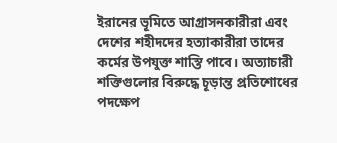ইরানের ভূমিতে আগ্রাসনকারীরা এবং দেশের শহীদদের হত্যাকারীরা তাদের কর্মের উপযুক্ত শাস্তি পাবে। অত্যাচারী শক্তিগুলোর বিরুদ্ধে চূড়ান্ত প্রতিশোধের পদক্ষেপ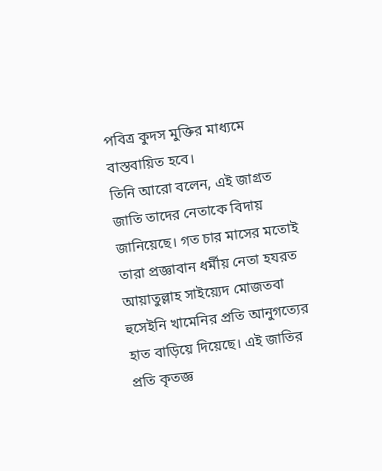পবিত্র কুদস মুক্তির মাধ্যমে বাস্তবায়িত হবে।
তিনি আরো বলেন, এই জাগ্রত জাতি তাদের নেতাকে বিদায় জানিয়েছে। গত চার মাসের মতোই তারা প্রজ্ঞাবান ধর্মীয় নেতা হযরত আয়াতুল্লাহ সাইয়্যেদ মোজতবা হুসেইনি খামেনির প্রতি আনুগত্যের হাত বাড়িয়ে দিয়েছে। এই জাতির প্রতি কৃতজ্ঞ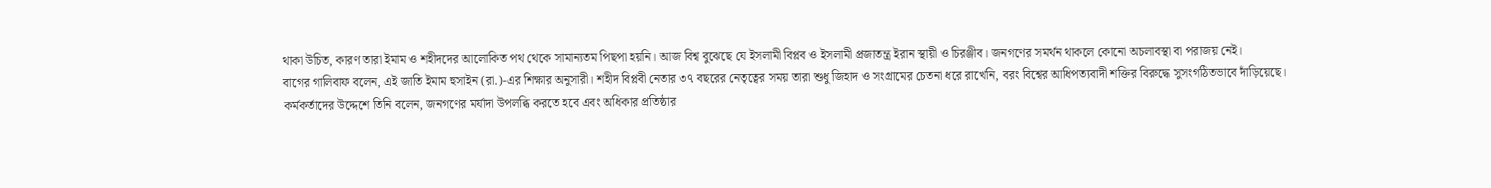থাকা উচিত, কারণ তারা ইমাম ও শহীদদের আলোকিত পথ থেকে সামান্যতম পিছপা হয়নি। আজ বিশ্ব বুঝেছে যে ইসলামী বিপ্লব ও ইসলামী প্রজাতন্ত্র ইরান স্থায়ী ও চিরঞ্জীব। জনগণের সমর্থন থাকলে কোনো অচলাবস্থা বা পরাজয় নেই।
বাগের গালিবাফ বলেন, এই জাতি ইমাম হুসাইন (রা.)-এর শিক্ষার অনুসারী। শহীদ বিপ্লবী নেতার ৩৭ বছরের নেতৃত্বের সময় তারা শুধু জিহাদ ও সংগ্রামের চেতনা ধরে রাখেনি, বরং বিশ্বের আধিপত্যবাদী শক্তির বিরুদ্ধে সুসংগঠিতভাবে দাঁড়িয়েছে।
কর্মকর্তাদের উদ্দেশে তিনি বলেন, জনগণের মর্যাদা উপলব্ধি করতে হবে এবং অধিকার প্রতিষ্ঠার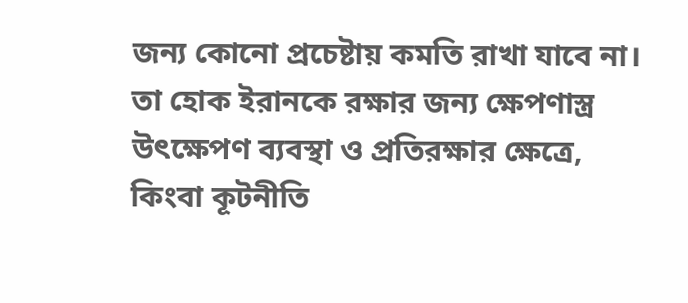জন্য কোনো প্রচেষ্টায় কমতি রাখা যাবে না। তা হোক ইরানকে রক্ষার জন্য ক্ষেপণাস্ত্র উৎক্ষেপণ ব্যবস্থা ও প্রতিরক্ষার ক্ষেত্রে, কিংবা কূটনীতি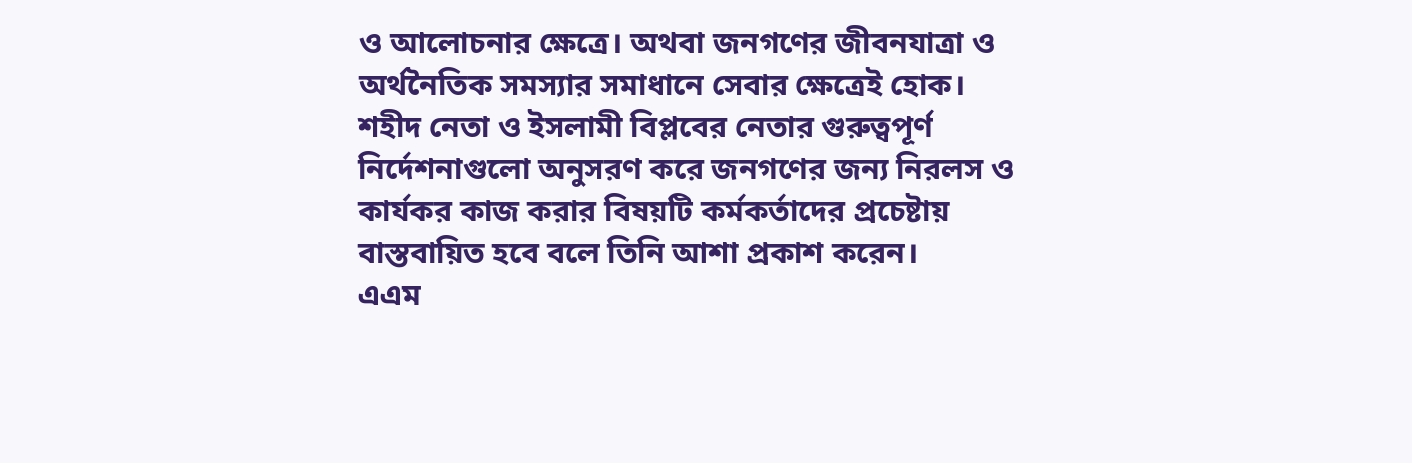ও আলোচনার ক্ষেত্রে। অথবা জনগণের জীবনযাত্রা ও অর্থনৈতিক সমস্যার সমাধানে সেবার ক্ষেত্রেই হোক। শহীদ নেতা ও ইসলামী বিপ্লবের নেতার গুরুত্বপূর্ণ নির্দেশনাগুলো অনুসরণ করে জনগণের জন্য নিরলস ও কার্যকর কাজ করার বিষয়টি কর্মকর্তাদের প্রচেষ্টায় বাস্তবায়িত হবে বলে তিনি আশা প্রকাশ করেন।
এএম